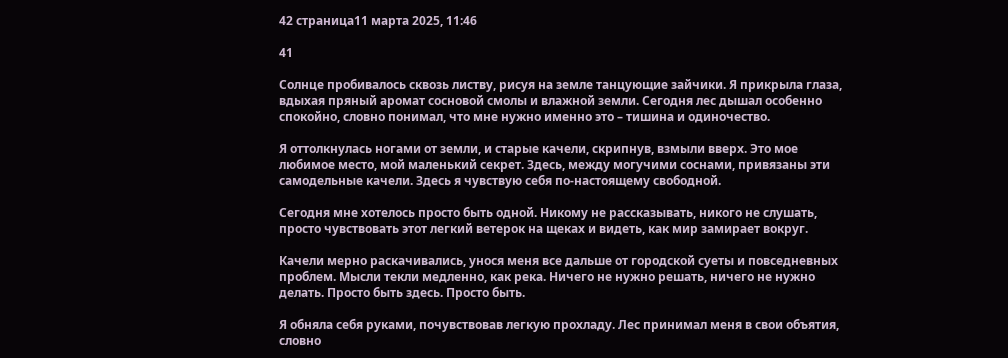42 страница11 марта 2025, 11:46

41

Солнце пробивалось сквозь листву, рисуя на земле танцующие зайчики. Я прикрыла глаза, вдыхая пряный аромат сосновой смолы и влажной земли. Сегодня лес дышал особенно спокойно, словно понимал, что мне нужно именно это – тишина и одиночество.

Я оттолкнулась ногами от земли, и старые качели, скрипнув, взмыли вверх. Это мое любимое место, мой маленький секрет. Здесь, между могучими соснами, привязаны эти самодельные качели. Здесь я чувствую себя по-настоящему свободной.

Сегодня мне хотелось просто быть одной. Никому не рассказывать, никого не слушать, просто чувствовать этот легкий ветерок на щеках и видеть, как мир замирает вокруг.

Качели мерно раскачивались, унося меня все дальше от городской суеты и повседневных проблем. Мысли текли медленно, как река. Ничего не нужно решать, ничего не нужно делать. Просто быть здесь. Просто быть.

Я обняла себя руками, почувствовав легкую прохладу. Лес принимал меня в свои объятия, словно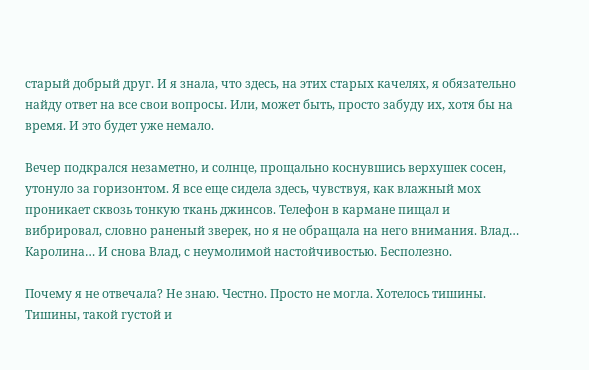старый добрый друг. И я знала, что здесь, на этих старых качелях, я обязательно найду ответ на все свои вопросы. Или, может быть, просто забуду их, хотя бы на время. И это будет уже немало.

Вечер подкрался незаметно, и солнце, прощально коснувшись верхушек сосен, утонуло за горизонтом. Я все еще сидела здесь, чувствуя, как влажный мох проникает сквозь тонкую ткань джинсов. Телефон в кармане пищал и вибрировал, словно раненый зверек, но я не обращала на него внимания. Влад… Каролина… И снова Влад, с неумолимой настойчивостью. Бесполезно.

Почему я не отвечала? Не знаю. Честно. Просто не могла. Хотелось тишины. Тишины, такой густой и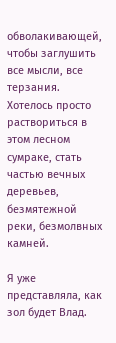обволакивающей, чтобы заглушить все мысли, все терзания. Хотелось просто раствориться в этом лесном сумраке, стать частью вечных деревьев, безмятежной реки, безмолвных камней.

Я уже представляла, как зол будет Влад.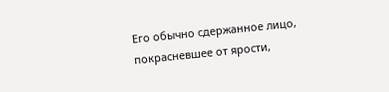Его обычно сдержанное лицо, покрасневшее от ярости,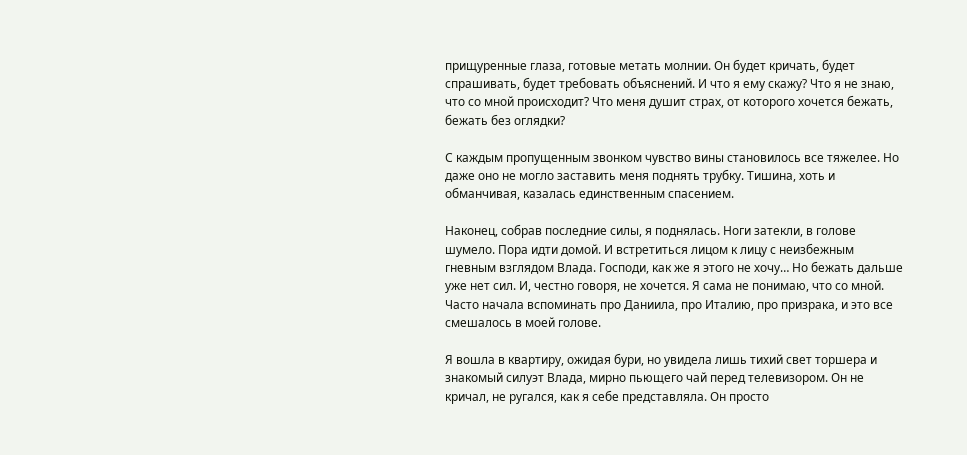прищуренные глаза, готовые метать молнии. Он будет кричать, будет спрашивать, будет требовать объяснений. И что я ему скажу? Что я не знаю, что со мной происходит? Что меня душит страх, от которого хочется бежать, бежать без оглядки?

С каждым пропущенным звонком чувство вины становилось все тяжелее. Но даже оно не могло заставить меня поднять трубку. Тишина, хоть и обманчивая, казалась единственным спасением.

Наконец, собрав последние силы, я поднялась. Ноги затекли, в голове шумело. Пора идти домой. И встретиться лицом к лицу с неизбежным гневным взглядом Влада. Господи, как же я этого не хочу… Но бежать дальше уже нет сил. И, честно говоря, не хочется. Я сама не понимаю, что со мной. Часто начала вспоминать про Даниила, про Италию, про призрака, и это все смешалось в моей голове.

Я вошла в квартиру, ожидая бури, но увидела лишь тихий свет торшера и знакомый силуэт Влада, мирно пьющего чай перед телевизором. Он не кричал, не ругался, как я себе представляла. Он просто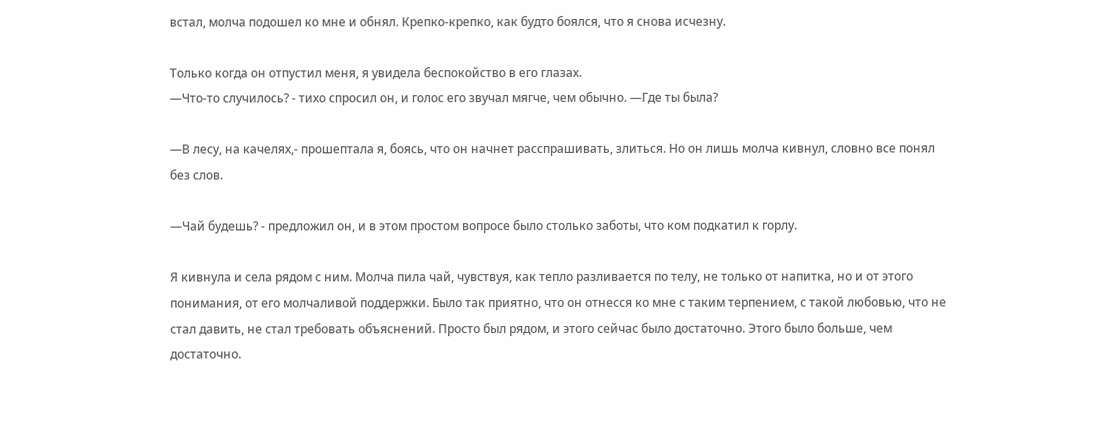встал, молча подошел ко мне и обнял. Крепко-крепко, как будто боялся, что я снова исчезну.

Только когда он отпустил меня, я увидела беспокойство в его глазах.
—Что-то случилось? - тихо спросил он, и голос его звучал мягче, чем обычно. —Где ты была?

—В лесу, на качелях,- прошептала я, боясь, что он начнет расспрашивать, злиться. Но он лишь молча кивнул, словно все понял без слов.

—Чай будешь? - предложил он, и в этом простом вопросе было столько заботы, что ком подкатил к горлу.

Я кивнула и села рядом с ним. Молча пила чай, чувствуя, как тепло разливается по телу, не только от напитка, но и от этого понимания, от его молчаливой поддержки. Было так приятно, что он отнесся ко мне с таким терпением, с такой любовью, что не стал давить, не стал требовать объяснений. Просто был рядом, и этого сейчас было достаточно. Этого было больше, чем достаточно.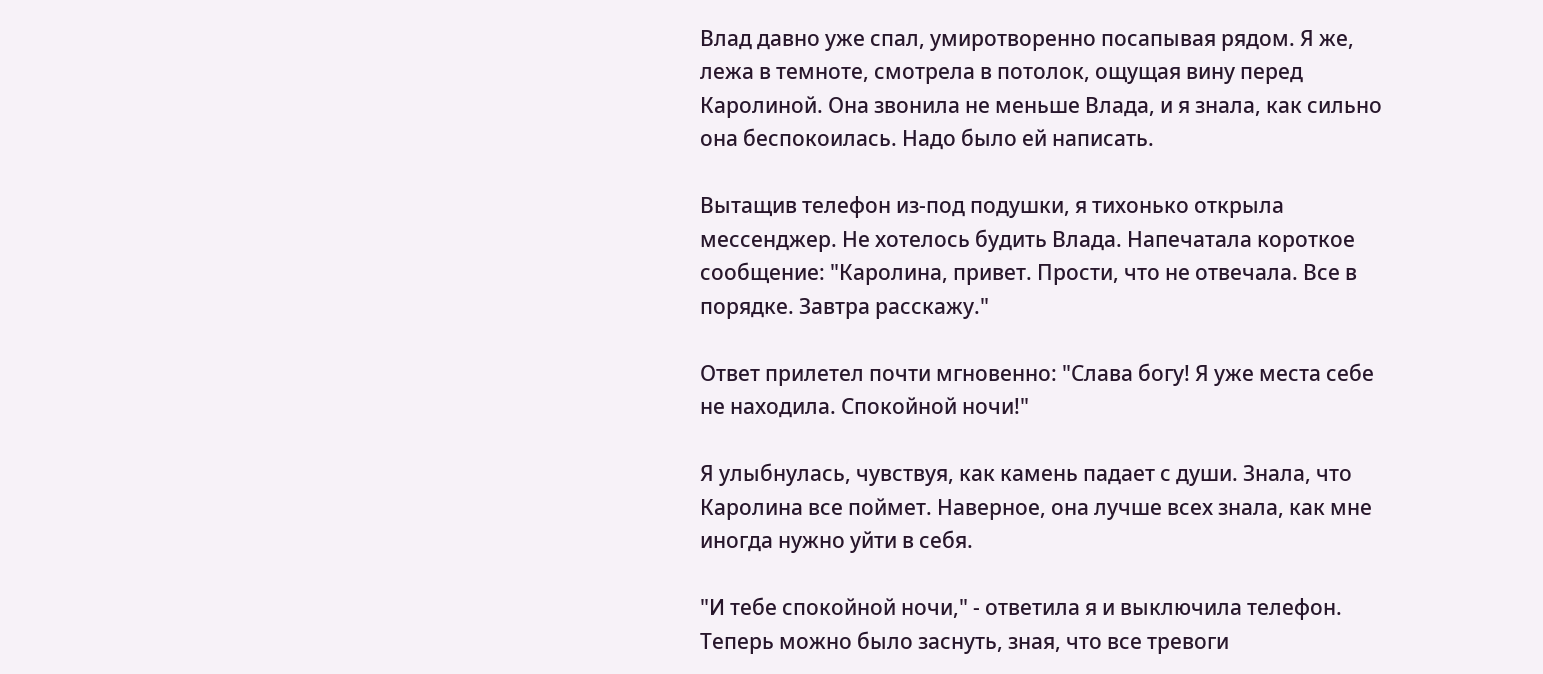Влад давно уже спал, умиротворенно посапывая рядом. Я же, лежа в темноте, смотрела в потолок, ощущая вину перед Каролиной. Она звонила не меньше Влада, и я знала, как сильно она беспокоилась. Надо было ей написать.

Вытащив телефон из-под подушки, я тихонько открыла мессенджер. Не хотелось будить Влада. Напечатала короткое сообщение: "Каролина, привет. Прости, что не отвечала. Все в порядке. Завтра расскажу."

Ответ прилетел почти мгновенно: "Слава богу! Я уже места себе не находила. Спокойной ночи!"

Я улыбнулась, чувствуя, как камень падает с души. Знала, что Каролина все поймет. Наверное, она лучше всех знала, как мне иногда нужно уйти в себя.

"И тебе спокойной ночи," - ответила я и выключила телефон. Теперь можно было заснуть, зная, что все тревоги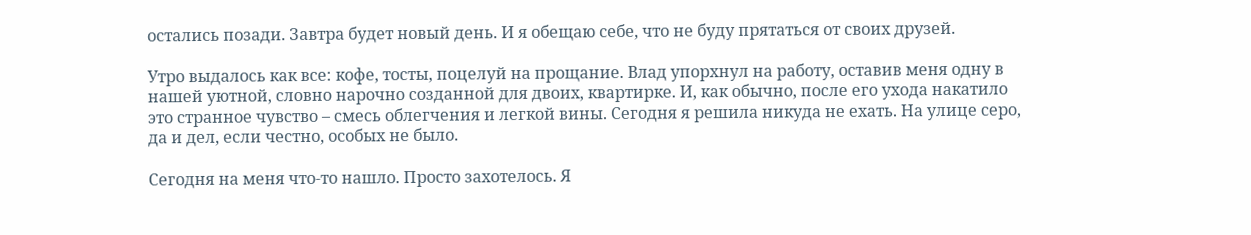остались позади. Завтра будет новый день. И я обещаю себе, что не буду прятаться от своих друзей.

Утро выдалось как все: кофе, тосты, поцелуй на прощание. Влад упорхнул на работу, оставив меня одну в нашей уютной, словно нарочно созданной для двоих, квартирке. И, как обычно, после его ухода накатило это странное чувство – смесь облегчения и легкой вины. Сегодня я решила никуда не ехать. На улице серо, да и дел, если честно, особых не было.

Сегодня на меня что-то нашло. Просто захотелось. Я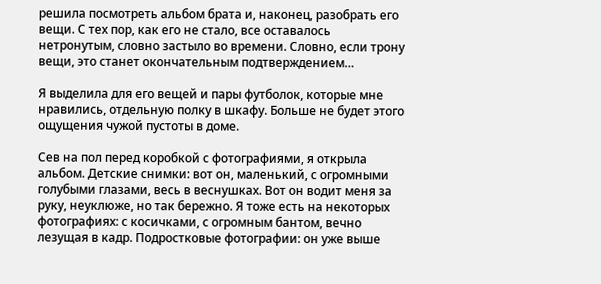решила посмотреть альбом брата и, наконец, разобрать его вещи. С тех пор, как его не стало, все оставалось нетронутым, словно застыло во времени. Словно, если трону вещи, это станет окончательным подтверждением…

Я выделила для его вещей и пары футболок, которые мне нравились, отдельную полку в шкафу. Больше не будет этого ощущения чужой пустоты в доме.

Сев на пол перед коробкой с фотографиями, я открыла альбом. Детские снимки: вот он, маленький, с огромными голубыми глазами, весь в веснушках. Вот он водит меня за руку, неуклюже, но так бережно. Я тоже есть на некоторых фотографиях: с косичками, с огромным бантом, вечно лезущая в кадр. Подростковые фотографии: он уже выше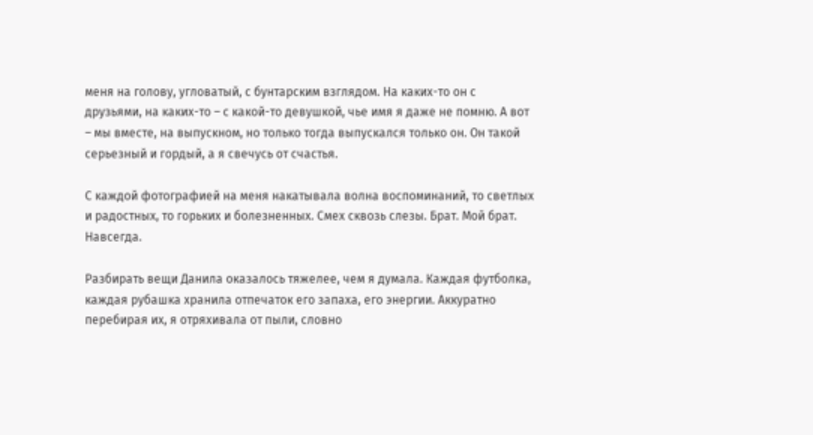меня на голову, угловатый, с бунтарским взглядом. На каких-то он с друзьями, на каких-то – с какой-то девушкой, чье имя я даже не помню. А вот – мы вместе, на выпускном, но только тогда выпускался только он. Он такой серьезный и гордый, а я свечусь от счастья.

С каждой фотографией на меня накатывала волна воспоминаний, то светлых и радостных, то горьких и болезненных. Смех сквозь слезы. Брат. Мой брат. Навсегда.

Разбирать вещи Данила оказалось тяжелее, чем я думала. Каждая футболка, каждая рубашка хранила отпечаток его запаха, его энергии. Аккуратно перебирая их, я отряхивала от пыли, словно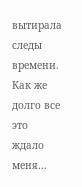вытирала следы времени. Как же долго все это ждало меня…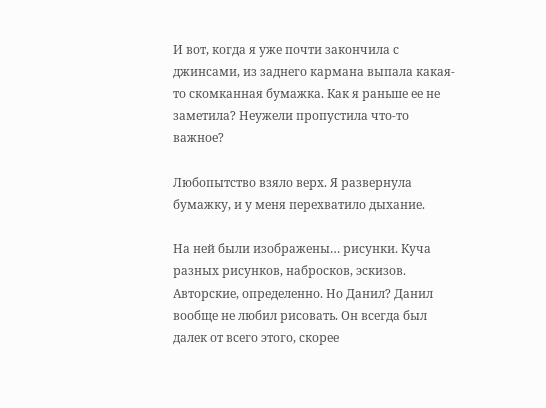И вот, когда я уже почти закончила с джинсами, из заднего кармана выпала какая-то скомканная бумажка. Как я раньше ее не заметила? Неужели пропустила что-то важное?

Любопытство взяло верх. Я развернула бумажку, и у меня перехватило дыхание.

На ней были изображены… рисунки. Куча разных рисунков, набросков, эскизов. Авторские, определенно. Но Данил? Данил вообще не любил рисовать. Он всегда был далек от всего этого, скорее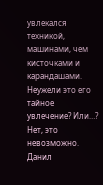увлекался техникой, машинами, чем кисточками и карандашами. Неужели это его тайное увлечение? Или…? Нет, это невозможно. Данил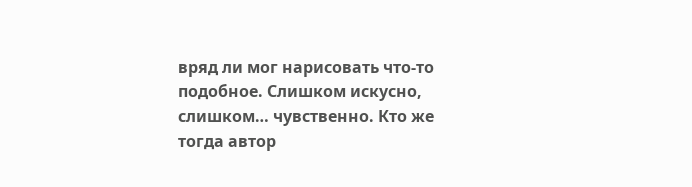вряд ли мог нарисовать что-то подобное. Слишком искусно, слишком… чувственно. Кто же тогда автор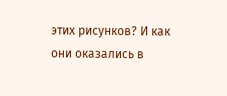этих рисунков? И как они оказались в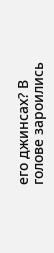его джинсах? В голове зароились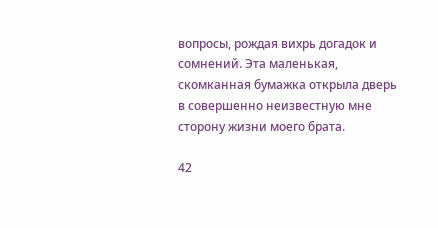вопросы, рождая вихрь догадок и сомнений. Эта маленькая, скомканная бумажка открыла дверь в совершенно неизвестную мне сторону жизни моего брата.

42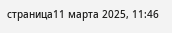страница11 марта 2025, 11:46